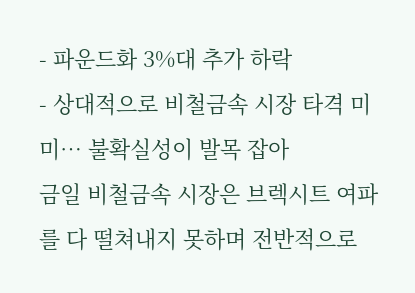- 파운드화 3%대 추가 하락
- 상대적으로 비철금속 시장 타격 미미… 불확실성이 발목 잡아
금일 비철금속 시장은 브렉시트 여파를 다 떨쳐내지 못하며 전반적으로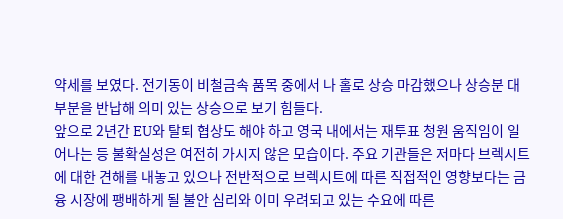약세를 보였다. 전기동이 비철금속 품목 중에서 나 홀로 상승 마감했으나 상승분 대부분을 반납해 의미 있는 상승으로 보기 힘들다.
앞으로 2년간 EU와 탈퇴 협상도 해야 하고 영국 내에서는 재투표 청원 움직임이 일어나는 등 불확실성은 여전히 가시지 않은 모습이다. 주요 기관들은 저마다 브렉시트에 대한 견해를 내놓고 있으나 전반적으로 브렉시트에 따른 직접적인 영향보다는 금융 시장에 팽배하게 될 불안 심리와 이미 우려되고 있는 수요에 따른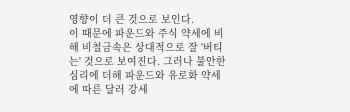영향이 더 큰 것으로 보인다.
이 때문에 파운드와 주식 약세에 비해 비철금속은 상대적으로 잘 '버티는' 것으로 보여진다. 그러나 불안한 심리에 더해 파운드와 유로화 약세에 따른 달러 강세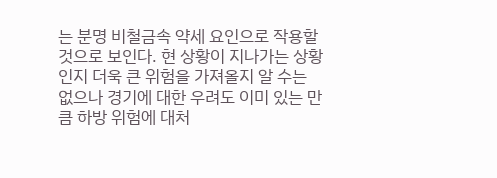는 분명 비철금속 약세 요인으로 작용할 것으로 보인다. 현 상황이 지나가는 상황인지 더욱 큰 위험을 가져올지 알 수는 없으나 경기에 대한 우려도 이미 있는 만큼 하방 위험에 대처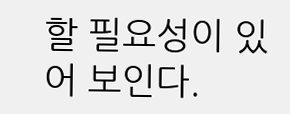할 필요성이 있어 보인다.